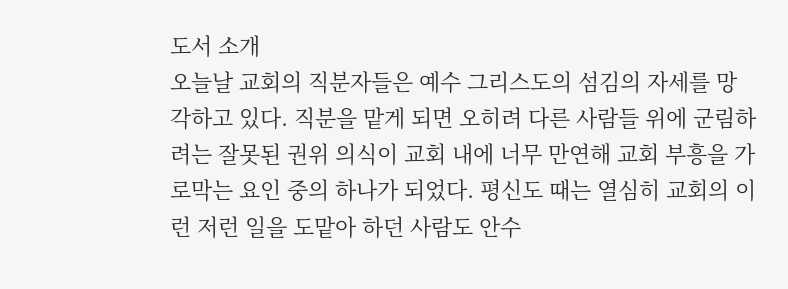도서 소개
오늘날 교회의 직분자들은 예수 그리스도의 섬김의 자세를 망각하고 있다. 직분을 맡게 되면 오히려 다른 사람들 위에 군림하려는 잘못된 권위 의식이 교회 내에 너무 만연해 교회 부흥을 가로막는 요인 중의 하나가 되었다. 평신도 때는 열심히 교회의 이런 저런 일을 도맡아 하던 사람도 안수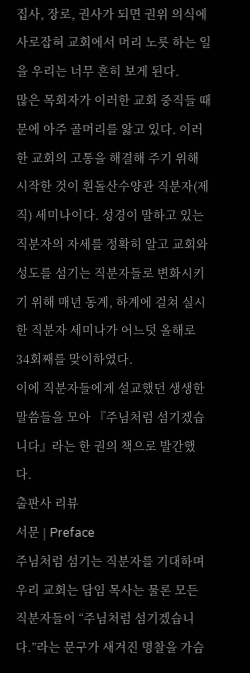집사, 장로, 권사가 되면 권위 의식에 사로잡혀 교회에서 머리 노릇 하는 일을 우리는 너무 흔히 보게 된다.
많은 목회자가 이러한 교회 중직들 때문에 아주 골머리를 앓고 있다. 이러한 교회의 고통을 해결해 주기 위해 시작한 것이 흰돌산수양관 직분자(제직) 세미나이다. 성경이 말하고 있는 직분자의 자세를 정확히 알고 교회와 성도를 섬기는 직분자들로 변화시키기 위해 매년 동계, 하계에 걸쳐 실시한 직분자 세미나가 어느덧 올해로 34회째를 맞이하였다.
이에 직분자들에게 설교했던 생생한 말씀들을 모아 『주님처럼 섬기겠습니다』라는 한 권의 책으로 발간했다.
출판사 리뷰
서문 | Preface
주님처럼 섬기는 직분자를 기대하며
우리 교회는 담임 목사는 물론 모든 직분자들이 “주님처럼 섬기겠습니다.”라는 문구가 새겨진 명찰을 가슴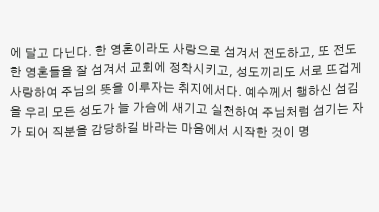에 달고 다닌다. 한 영혼이라도 사랑으로 섬겨서 전도하고, 또 전도한 영혼들을 잘 섬겨서 교회에 정착시키고, 성도끼리도 서로 뜨겁게 사랑하여 주님의 뜻을 이루자는 취지에서다. 예수께서 행하신 섬김을 우리 모든 성도가 늘 가슴에 새기고 실천하여 주님처럼 섬기는 자가 되어 직분을 감당하길 바라는 마음에서 시작한 것이 명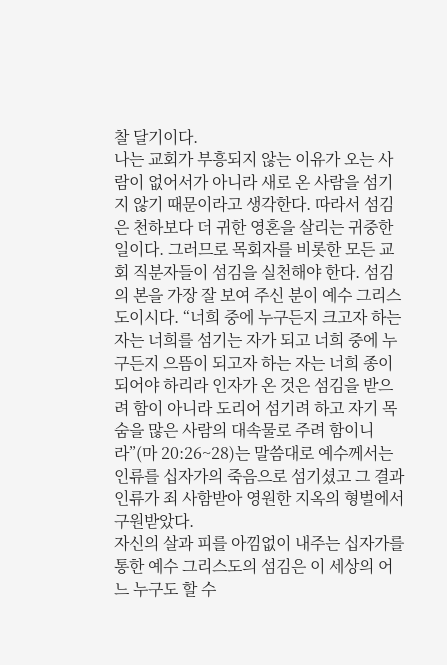찰 달기이다.
나는 교회가 부흥되지 않는 이유가 오는 사람이 없어서가 아니라 새로 온 사람을 섬기지 않기 때문이라고 생각한다. 따라서 섬김은 천하보다 더 귀한 영혼을 살리는 귀중한 일이다. 그러므로 목회자를 비롯한 모든 교회 직분자들이 섬김을 실천해야 한다. 섬김의 본을 가장 잘 보여 주신 분이 예수 그리스도이시다. “너희 중에 누구든지 크고자 하는 자는 너희를 섬기는 자가 되고 너희 중에 누구든지 으뜸이 되고자 하는 자는 너희 종이 되어야 하리라 인자가 온 것은 섬김을 받으려 함이 아니라 도리어 섬기려 하고 자기 목숨을 많은 사람의 대속물로 주려 함이니라”(마 20:26~28)는 말씀대로 예수께서는 인류를 십자가의 죽음으로 섬기셨고 그 결과 인류가 죄 사함받아 영원한 지옥의 형벌에서 구원받았다.
자신의 살과 피를 아낌없이 내주는 십자가를 통한 예수 그리스도의 섬김은 이 세상의 어느 누구도 할 수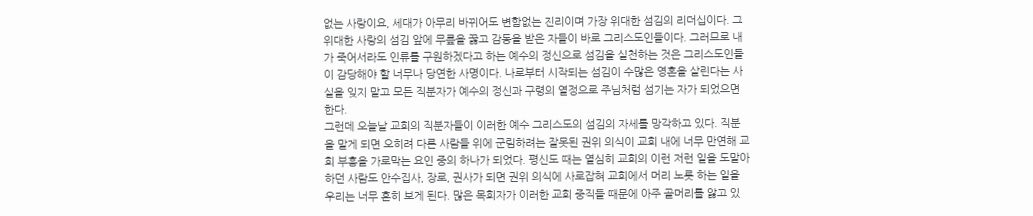없는 사랑이요, 세대가 아무리 바뀌어도 변함없는 진리이며 가장 위대한 섬김의 리더십이다. 그 위대한 사랑의 섬김 앞에 무릎을 꿇고 감동을 받은 자들이 바로 그리스도인들이다. 그러므로 내가 죽어서라도 인류를 구원하겠다고 하는 예수의 정신으로 섬김을 실천하는 것은 그리스도인들이 감당해야 할 너무나 당연한 사명이다. 나로부터 시작되는 섬김이 수많은 영혼을 살린다는 사실을 잊지 말고 모든 직분자가 예수의 정신과 구령의 열정으로 주님처럼 섬기는 자가 되었으면 한다.
그런데 오늘날 교회의 직분자들이 이러한 예수 그리스도의 섬김의 자세를 망각하고 있다. 직분을 맡게 되면 오히려 다른 사람들 위에 군림하려는 잘못된 권위 의식이 교회 내에 너무 만연해 교회 부흥을 가로막는 요인 중의 하나가 되었다. 평신도 때는 열심히 교회의 이런 저런 일을 도맡아 하던 사람도 안수집사, 장로, 권사가 되면 권위 의식에 사로잡혀 교회에서 머리 노릇 하는 일을 우리는 너무 흔히 보게 된다. 많은 목회자가 이러한 교회 중직들 때문에 아주 골머리를 앓고 있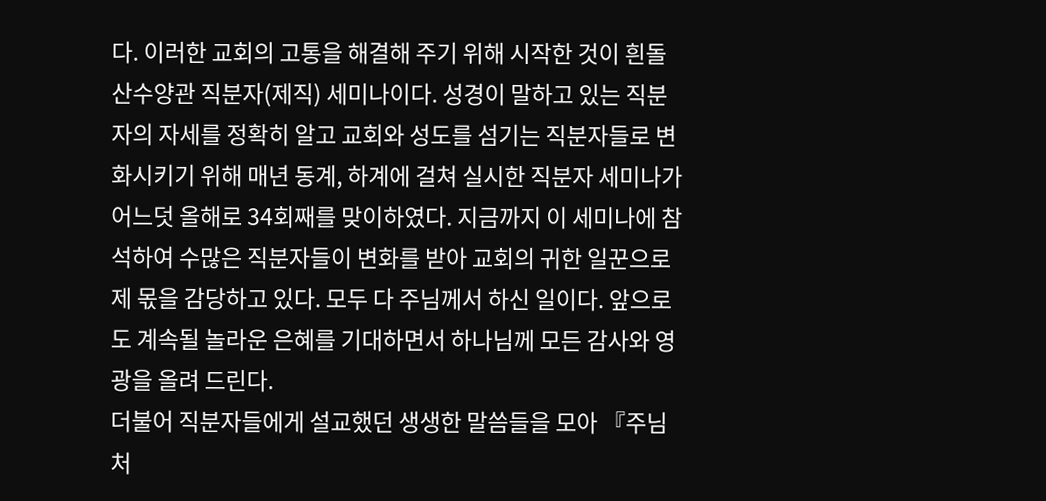다. 이러한 교회의 고통을 해결해 주기 위해 시작한 것이 흰돌산수양관 직분자(제직) 세미나이다. 성경이 말하고 있는 직분자의 자세를 정확히 알고 교회와 성도를 섬기는 직분자들로 변화시키기 위해 매년 동계, 하계에 걸쳐 실시한 직분자 세미나가 어느덧 올해로 34회째를 맞이하였다. 지금까지 이 세미나에 참석하여 수많은 직분자들이 변화를 받아 교회의 귀한 일꾼으로 제 몫을 감당하고 있다. 모두 다 주님께서 하신 일이다. 앞으로도 계속될 놀라운 은혜를 기대하면서 하나님께 모든 감사와 영광을 올려 드린다.
더불어 직분자들에게 설교했던 생생한 말씀들을 모아 『주님처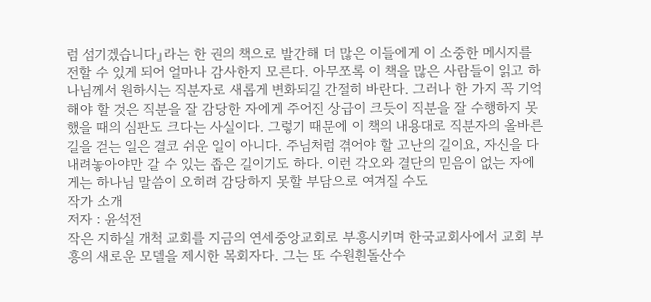럼 섬기겠습니다』라는 한 권의 책으로 발간해 더 많은 이들에게 이 소중한 메시지를 전할 수 있게 되어 얼마나 감사한지 모른다. 아무쪼록 이 책을 많은 사람들이 읽고 하나님께서 원하시는 직분자로 새롭게 변화되길 간절히 바란다. 그러나 한 가지 꼭 기억해야 할 것은 직분을 잘 감당한 자에게 주어진 상급이 크듯이 직분을 잘 수행하지 못했을 때의 심판도 크다는 사실이다. 그렇기 때문에 이 책의 내용대로 직분자의 올바른 길을 걷는 일은 결코 쉬운 일이 아니다. 주님처럼 겪어야 할 고난의 길이요, 자신을 다 내려놓아야만 갈 수 있는 좁은 길이기도 하다. 이런 각오와 결단의 믿음이 없는 자에게는 하나님 말씀이 오히려 감당하지 못할 부담으로 여겨질 수도
작가 소개
저자 : 윤석전
작은 지하실 개척 교회를 지금의 연세중앙교회로 부흥시키며 한국교회사에서 교회 부흥의 새로운 모델을 제시한 목회자다. 그는 또 수원흰돌산수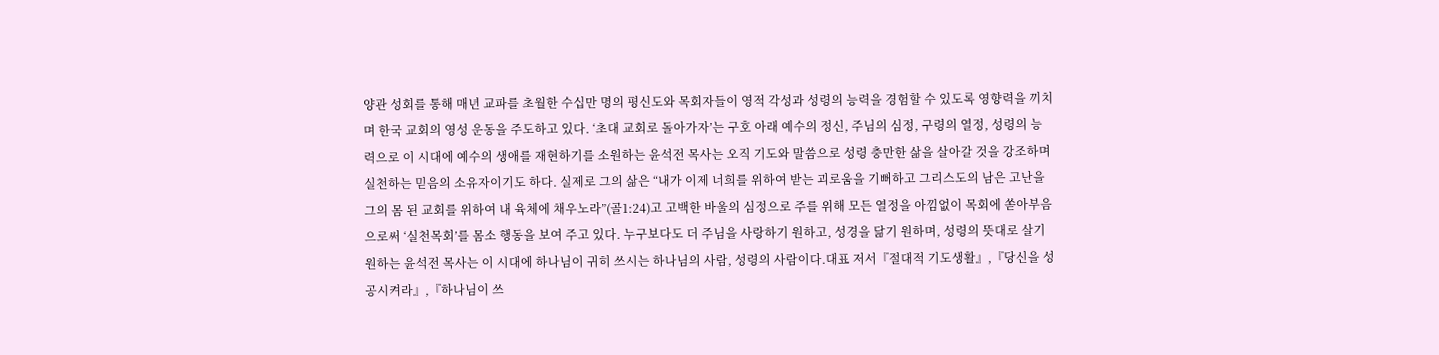양관 성회를 통해 매년 교파를 초월한 수십만 명의 평신도와 목회자들이 영적 각성과 성령의 능력을 경험할 수 있도록 영향력을 끼치며 한국 교회의 영성 운동을 주도하고 있다. ‘초대 교회로 돌아가자’는 구호 아래 예수의 정신, 주님의 심정, 구령의 열정, 성령의 능력으로 이 시대에 예수의 생애를 재현하기를 소원하는 윤석전 목사는 오직 기도와 말씀으로 성령 충만한 삶을 살아갈 것을 강조하며 실천하는 믿음의 소유자이기도 하다. 실제로 그의 삶은 “내가 이제 너희를 위하여 받는 괴로움을 기뻐하고 그리스도의 남은 고난을 그의 몸 된 교회를 위하여 내 육체에 채우노라”(골1:24)고 고백한 바울의 심정으로 주를 위해 모든 열정을 아낌없이 목회에 쏟아부음으로써 ‘실천목회’를 몸소 행동을 보여 주고 있다. 누구보다도 더 주님을 사랑하기 원하고, 성경을 닮기 원하며, 성령의 뜻대로 살기 원하는 윤석전 목사는 이 시대에 하나님이 귀히 쓰시는 하나님의 사람, 성령의 사람이다.대표 저서『절대적 기도생활』,『당신을 성공시켜라』,『하나님이 쓰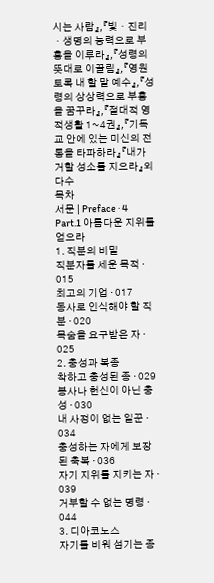시는 사람』,『빛ㆍ진리ㆍ생명의 능력으로 부흥을 이루라』,『성령의 뜻대로 이끌림』,『영원토록 내 할 말 예수』,『성령의 상상력으로 부흥을 꿈꾸라』,『절대적 영적생활 1~4권』,『기독교 안에 있는 미신의 전통을 타파하라』『내가 거할 성소를 지으라』외 다수
목차
서문 | Preface · 4
Part.1 아름다운 지위를 얻으라
1. 직분의 비밀
직분자를 세운 목적 · 015
최고의 기업 · 017
동사로 인식해야 할 직분 · 020
목숨을 요구받은 자 · 025
2. 충성과 복종
착하고 충성된 종 · 029
봉사나 헌신이 아닌 충성 · 030
내 사정이 없는 일꾼 · 034
충성하는 자에게 보장된 축복 · 036
자기 지위를 지키는 자 · 039
거부할 수 없는 명령 · 044
3. 디아코노스
자기를 비워 섬기는 종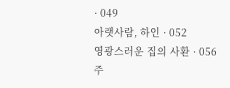· 049
아랫사람, 하인 · 052
영광스러운 집의 사환 · 056
주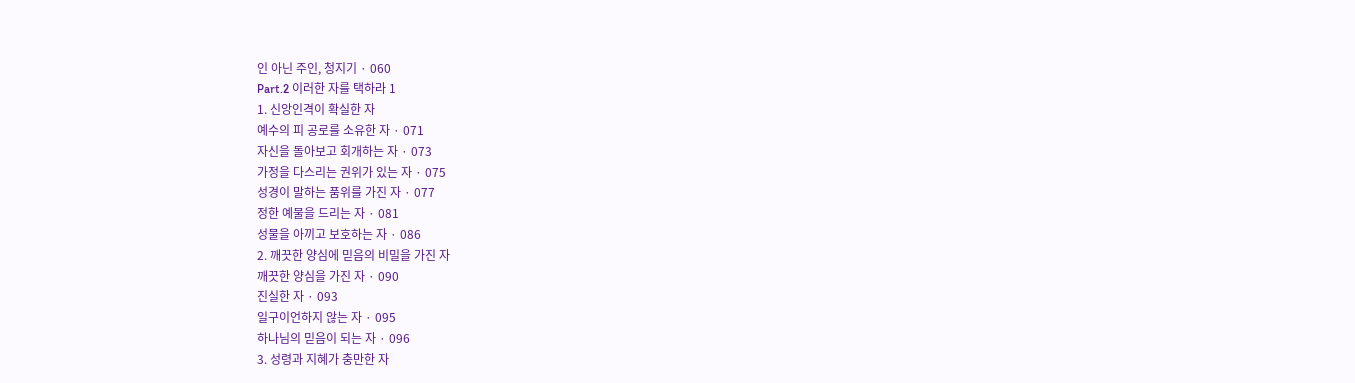인 아닌 주인, 청지기 · 060
Part.2 이러한 자를 택하라 1
1. 신앙인격이 확실한 자
예수의 피 공로를 소유한 자 · 071
자신을 돌아보고 회개하는 자 · 073
가정을 다스리는 권위가 있는 자 · 075
성경이 말하는 품위를 가진 자 · 077
정한 예물을 드리는 자 · 081
성물을 아끼고 보호하는 자 · 086
2. 깨끗한 양심에 믿음의 비밀을 가진 자
깨끗한 양심을 가진 자 · 090
진실한 자 · 093
일구이언하지 않는 자 · 095
하나님의 믿음이 되는 자 · 096
3. 성령과 지혜가 충만한 자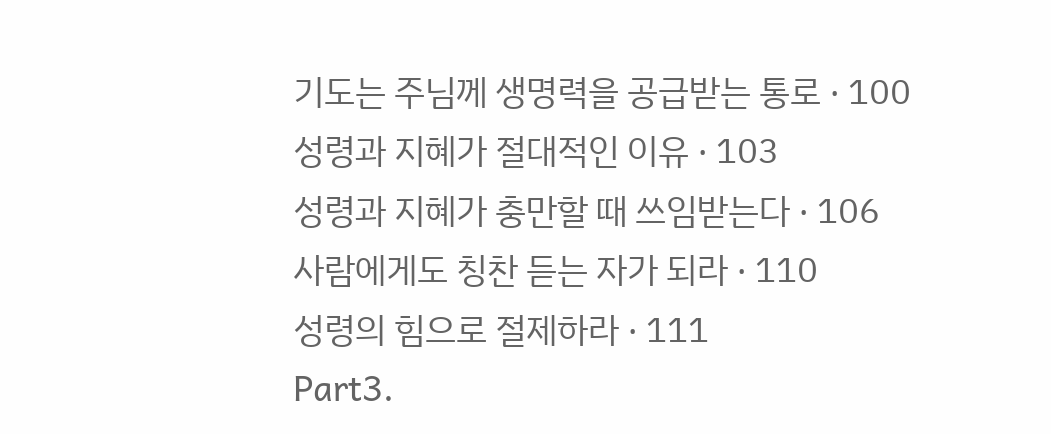기도는 주님께 생명력을 공급받는 통로 · 100
성령과 지혜가 절대적인 이유 · 103
성령과 지혜가 충만할 때 쓰임받는다 · 106
사람에게도 칭찬 듣는 자가 되라 · 110
성령의 힘으로 절제하라 · 111
Part3.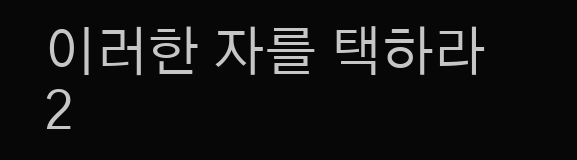이러한 자를 택하라 2